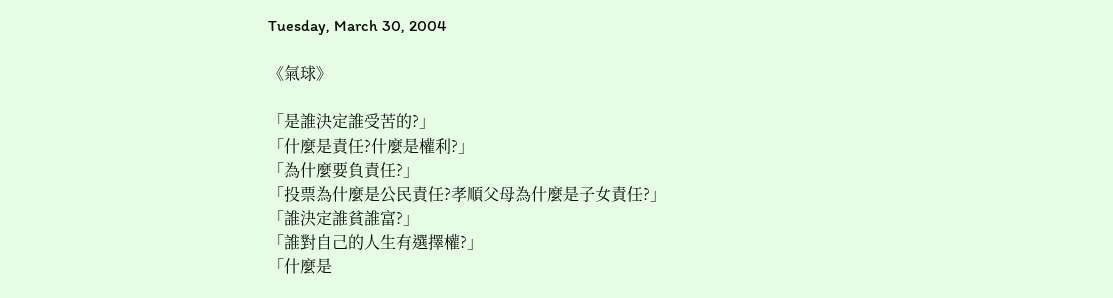Tuesday, March 30, 2004

《氣球》

「是誰決定誰受苦的?」
「什麼是責任?什麼是權利?」
「為什麼要負責任?」
「投票為什麼是公民責任?孝順父母為什麼是子女責任?」
「誰決定誰貧誰富?」
「誰對自己的人生有選擇權?」
「什麼是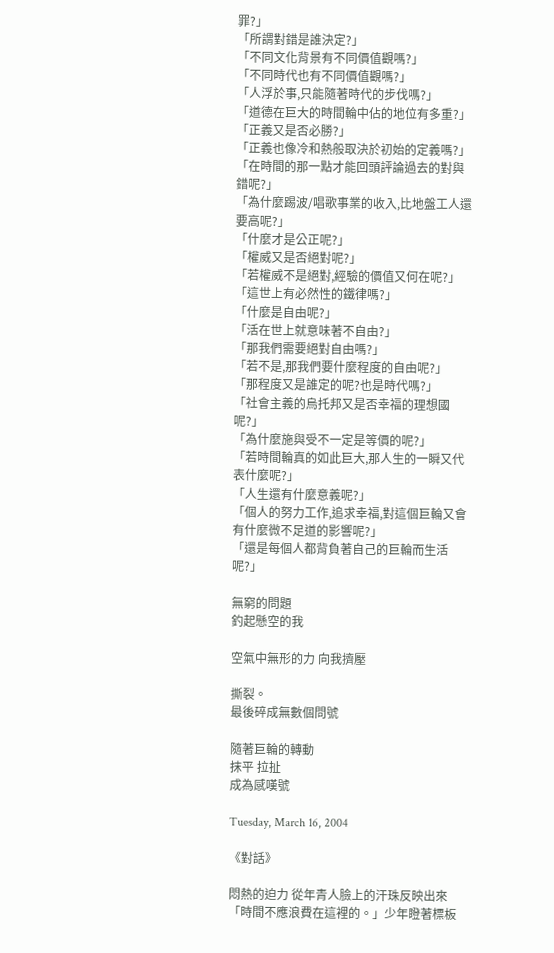罪?」
「所謂對錯是誰決定?」
「不同文化背景有不同價值觀嗎?」
「不同時代也有不同價值觀嗎?」
「人浮於事,只能隨著時代的步伐嗎?」
「道德在巨大的時間輪中佔的地位有多重?」
「正義又是否必勝?」
「正義也像冷和熱般取決於初始的定義嗎?」
「在時間的那一點才能回頭評論過去的對與錯呢?」
「為什麼踢波/唱歌事業的收入,比地盤工人還要高呢?」
「什麼才是公正呢?」
「權威又是否絕對呢?」
「若權威不是絕對,經驗的價值又何在呢?」
「這世上有必然性的鐵律嗎?」
「什麼是自由呢?」
「活在世上就意味著不自由?」
「那我們需要絕對自由嗎?」
「若不是,那我們要什麼程度的自由呢?」
「那程度又是誰定的呢?也是時代嗎?」
「社會主義的烏托邦又是否幸福的理想國呢?」
「為什麼施與受不一定是等價的呢?」
「若時間輪真的如此巨大,那人生的一瞬又代表什麼呢?」
「人生還有什麼意義呢?」
「個人的努力工作,追求幸福,對這個巨輪又會有什麼微不足道的影響呢?」
「還是每個人都背負著自己的巨輪而生活呢?」

無窮的問題
釣起懸空的我

空氣中無形的力 向我擠壓

撕裂。
最後碎成無數個問號

隨著巨輪的轉動
抹平 拉扯
成為感嘆號

Tuesday, March 16, 2004

《對話》

悶熱的迫力 從年青人臉上的汗珠反映出來
「時間不應浪費在這裡的。」少年瞪著標板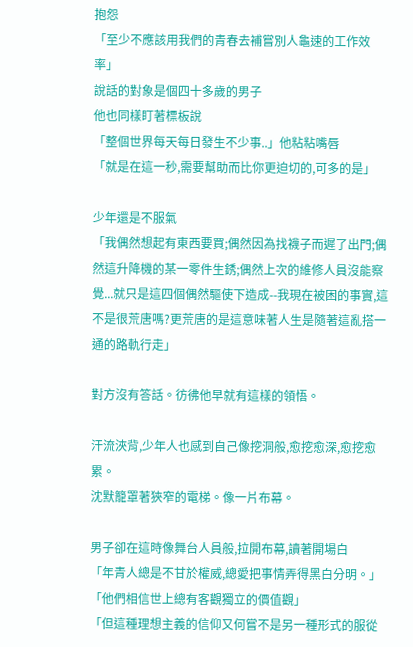抱怨
「至少不應該用我們的青春去補嘗別人龜速的工作效率」
說話的對象是個四十多歲的男子
他也同樣盯著標板說
「整個世界每天每日發生不少事..」他粘粘嘴唇
「就是在這一秒,需要幫助而比你更迫切的,可多的是」

少年還是不服氣
「我偶然想起有東西要買;偶然因為找襪子而遲了出門;偶然這升降機的某一零件生銹;偶然上次的維修人員沒能察覺...就只是這四個偶然驅使下造成--我現在被困的事實,這不是很荒唐嗎?更荒唐的是這意味著人生是隨著這亂搭一通的路軌行走」

對方沒有答話。彷彿他早就有這樣的領悟。

汗流浹背,少年人也感到自己像挖洞般,愈挖愈深,愈挖愈累。
沈默籠罩著狹窄的電梯。像一片布幕。

男子卻在這時像舞台人員般,拉開布幕,讀著開場白
「年青人總是不甘於權威,總愛把事情弄得黑白分明。」
「他們相信世上總有客觀獨立的價值觀」
「但這種理想主義的信仰又何嘗不是另一種形式的服從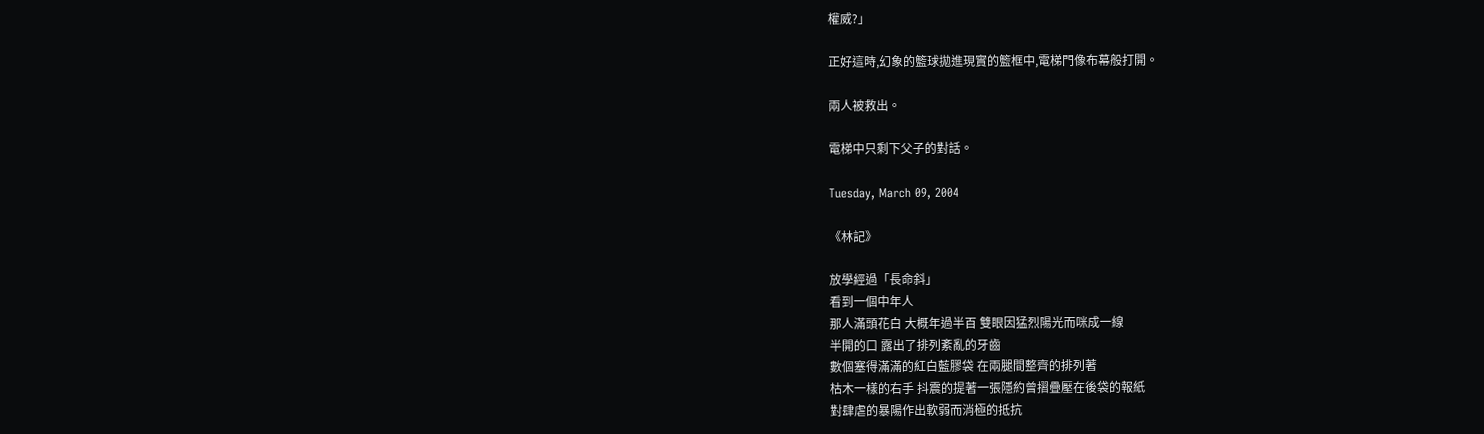權威?」

正好這時,幻象的籃球拋進現實的籃框中,電梯門像布幕般打開。

兩人被救出。

電梯中只剩下父子的對話。

Tuesday, March 09, 2004

《林記》

放學經過「長命斜」
看到一個中年人
那人滿頭花白 大概年過半百 雙眼因猛烈陽光而咪成一線
半開的口 露出了排列紊亂的牙齒
數個塞得滿滿的紅白藍膠袋 在兩腿間整齊的排列著
枯木一樣的右手 抖震的提著一張隱約曾摺疊壓在後袋的報紙
對肆虐的暴陽作出軟弱而消極的抵抗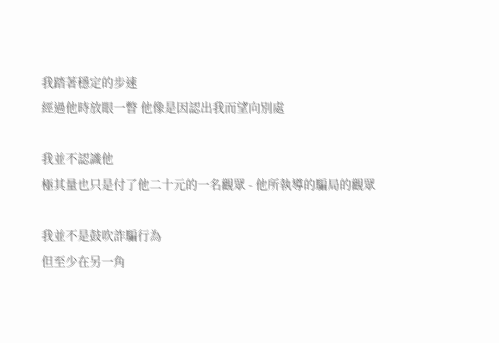我踏著穩定的步速
經過他時放眼一瞥 他像是因認出我而望向別處

我並不認識他
極其量也只是付了他二十元的一名觀眾 - 他所執導的騙局的觀眾

我並不是鼓吹詐騙行為
但至少在另一角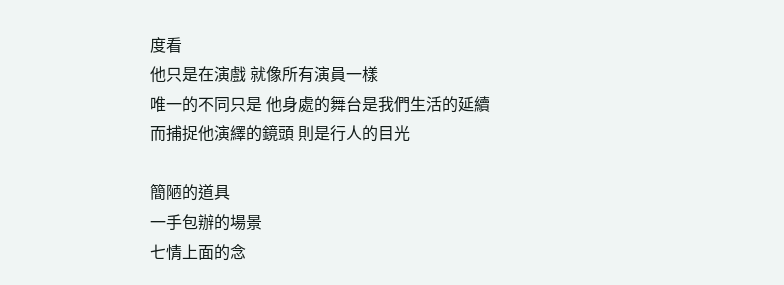度看
他只是在演戲 就像所有演員一樣
唯一的不同只是 他身處的舞台是我們生活的延續
而捕捉他演繹的鏡頭 則是行人的目光

簡陋的道具
一手包辦的場景
七情上面的念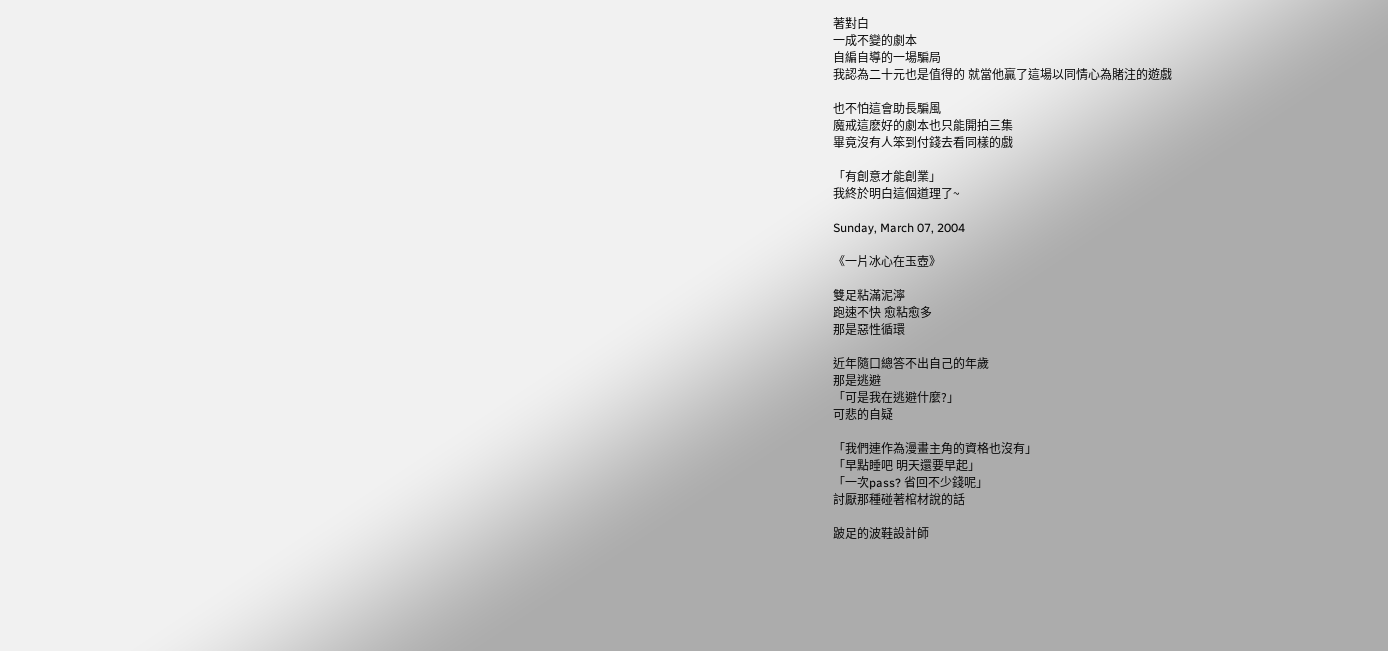著對白
一成不變的劇本
自編自導的一場騙局
我認為二十元也是值得的 就當他贏了這場以同情心為賭注的遊戲

也不怕這會助長騙風
魔戒這麽好的劇本也只能開拍三集
畢竟沒有人笨到付錢去看同樣的戲

「有創意才能創業」
我終於明白這個道理了~

Sunday, March 07, 2004

《一片冰心在玉壺》

雙足粘滿泥濘
跑速不快 愈粘愈多
那是惡性循環

近年隨口總答不出自己的年歲
那是逃避
「可是我在逃避什麼?」
可悲的自疑

「我們連作為漫畫主角的資格也沒有」
「早點睡吧 明天還要早起」
「一次pass? 省回不少錢呢」
討厭那種碰著棺材說的話

跛足的波鞋設計師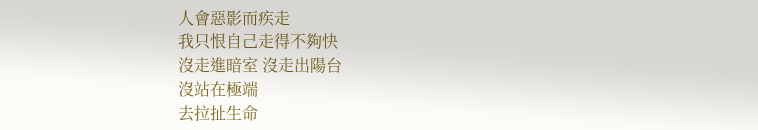人會惡影而疾走
我只恨自己走得不夠快
沒走進暗室 沒走出陽台
沒站在極端
去拉扯生命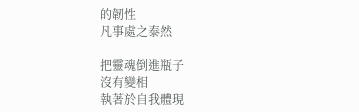的韌性
凡事處之泰然

把靈魂倒進瓶子
沒有變相
執著於自我體現